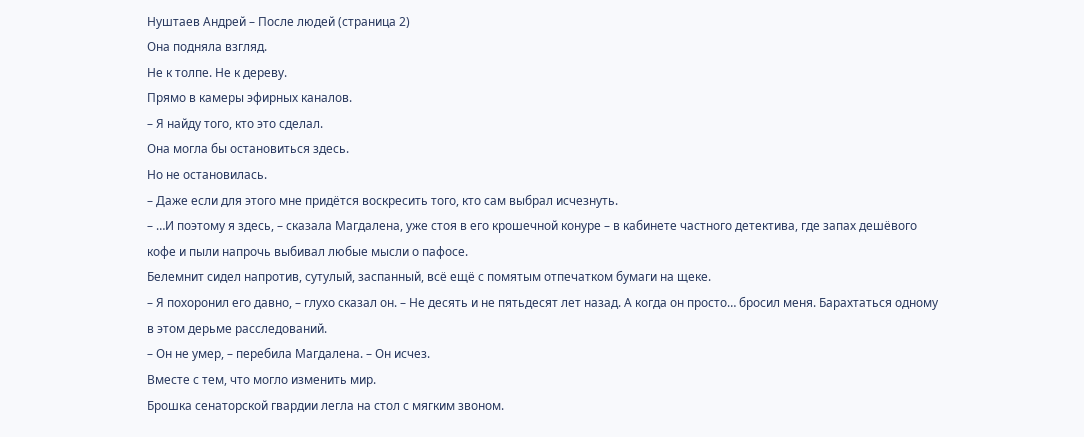Нуштаев Андрей – После людей (страница 2)
Она подняла взгляд.
Не к толпе. Не к дереву.
Прямо в камеры эфирных каналов.
– Я найду того, кто это сделал.
Она могла бы остановиться здесь.
Но не остановилась.
– Даже если для этого мне придётся воскресить того, кто сам выбрал исчезнуть.
– …И поэтому я здесь, – сказала Магдалена, уже стоя в его крошечной конуре – в кабинете частного детектива, где запах дешёвого кофе и пыли напрочь выбивал любые мысли о пафосе.
Белемнит сидел напротив, сутулый, заспанный, всё ещё с помятым отпечатком бумаги на щеке.
– Я похоронил его давно, – глухо сказал он. – Не десять и не пятьдесят лет назад. А когда он просто… бросил меня. Барахтаться одному в этом дерьме расследований.
– Он не умер, – перебила Магдалена. – Он исчез.
Вместе с тем, что могло изменить мир.
Брошка сенаторской гвардии легла на стол с мягким звоном.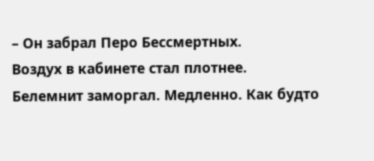– Он забрал Перо Бессмертных.
Воздух в кабинете стал плотнее.
Белемнит заморгал. Медленно. Как будто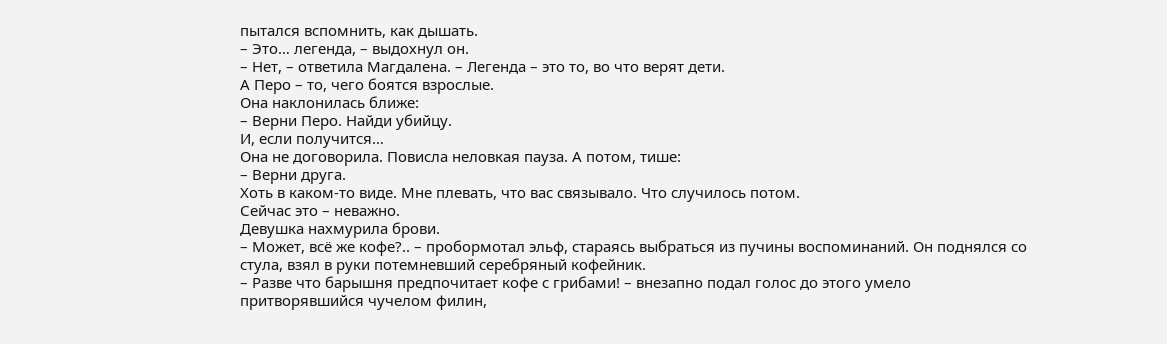пытался вспомнить, как дышать.
– Это… легенда, – выдохнул он.
– Нет, – ответила Магдалена. – Легенда – это то, во что верят дети.
А Перо – то, чего боятся взрослые.
Она наклонилась ближе:
– Верни Перо. Найди убийцу.
И, если получится…
Она не договорила. Повисла неловкая пауза. А потом, тише:
– Верни друга.
Хоть в каком-то виде. Мне плевать, что вас связывало. Что случилось потом.
Сейчас это – неважно.
Девушка нахмурила брови.
– Может, всё же кофе?.. – пробормотал эльф, стараясь выбраться из пучины воспоминаний. Он поднялся со стула, взял в руки потемневший серебряный кофейник.
– Разве что барышня предпочитает кофе с грибами! – внезапно подал голос до этого умело притворявшийся чучелом филин,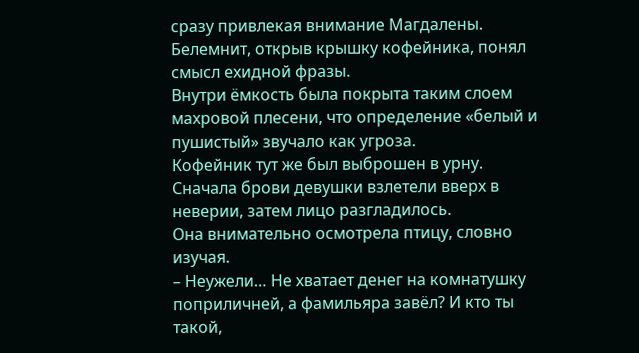сразу привлекая внимание Магдалены.
Белемнит, открыв крышку кофейника, понял смысл ехидной фразы.
Внутри ёмкость была покрыта таким слоем махровой плесени, что определение «белый и пушистый» звучало как угроза.
Кофейник тут же был выброшен в урну.
Сначала брови девушки взлетели вверх в неверии, затем лицо разгладилось.
Она внимательно осмотрела птицу, словно изучая.
– Неужели… Не хватает денег на комнатушку поприличней, а фамильяра завёл? И кто ты такой,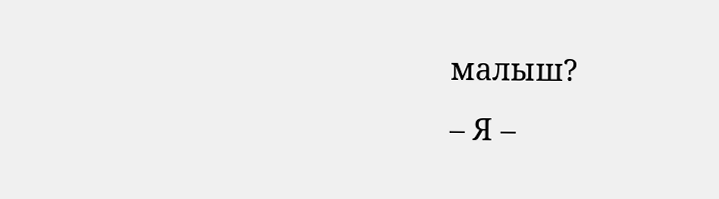малыш?
– Я –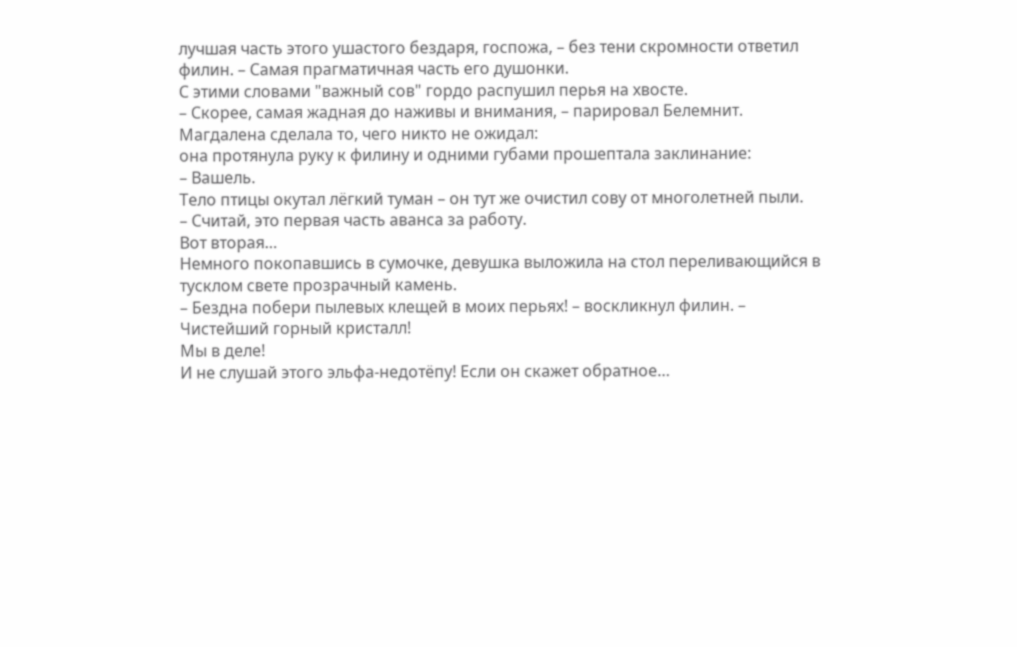лучшая часть этого ушастого бездаря, госпожа, – без тени скромности ответил филин. – Самая прагматичная часть его душонки.
С этими словами "важный сов" гордо распушил перья на хвосте.
– Скорее, самая жадная до наживы и внимания, – парировал Белемнит.
Магдалена сделала то, чего никто не ожидал:
она протянула руку к филину и одними губами прошептала заклинание:
– Вашель.
Тело птицы окутал лёгкий туман – он тут же очистил сову от многолетней пыли.
– Считай, это первая часть аванса за работу.
Вот вторая…
Немного покопавшись в сумочке, девушка выложила на стол переливающийся в тусклом свете прозрачный камень.
– Бездна побери пылевых клещей в моих перьях! – воскликнул филин. – Чистейший горный кристалл!
Мы в деле!
И не слушай этого эльфа-недотёпу! Если он скажет обратное…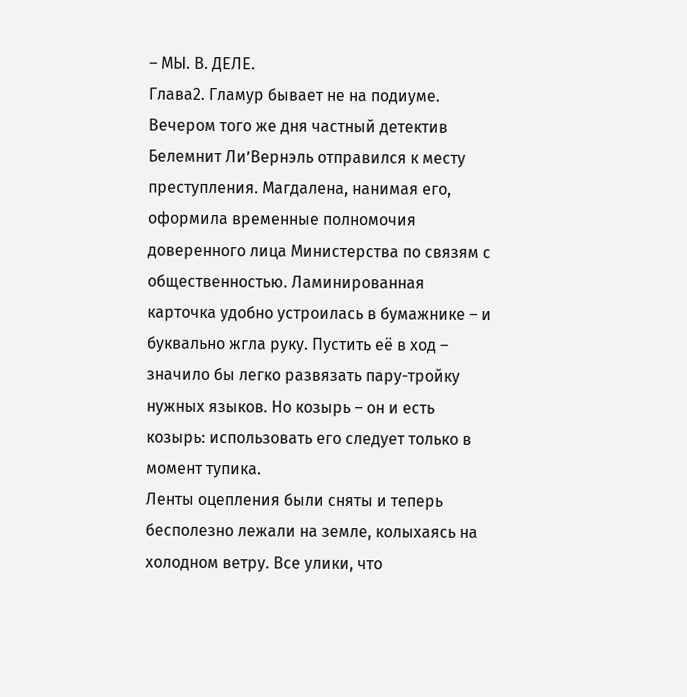– МЫ. В. ДЕЛЕ.
Глава2. Гламур бывает не на подиуме.
Вечером того же дня частный детектив Белемнит Ли’Вернэль отправился к месту преступления. Магдалена, нанимая его, оформила временные полномочия доверенного лица Министерства по связям с общественностью. Ламинированная карточка удобно устроилась в бумажнике – и буквально жгла руку. Пустить её в ход – значило бы легко развязать пару-тройку нужных языков. Но козырь – он и есть козырь: использовать его следует только в момент тупика.
Ленты оцепления были сняты и теперь бесполезно лежали на земле, колыхаясь на холодном ветру. Все улики, что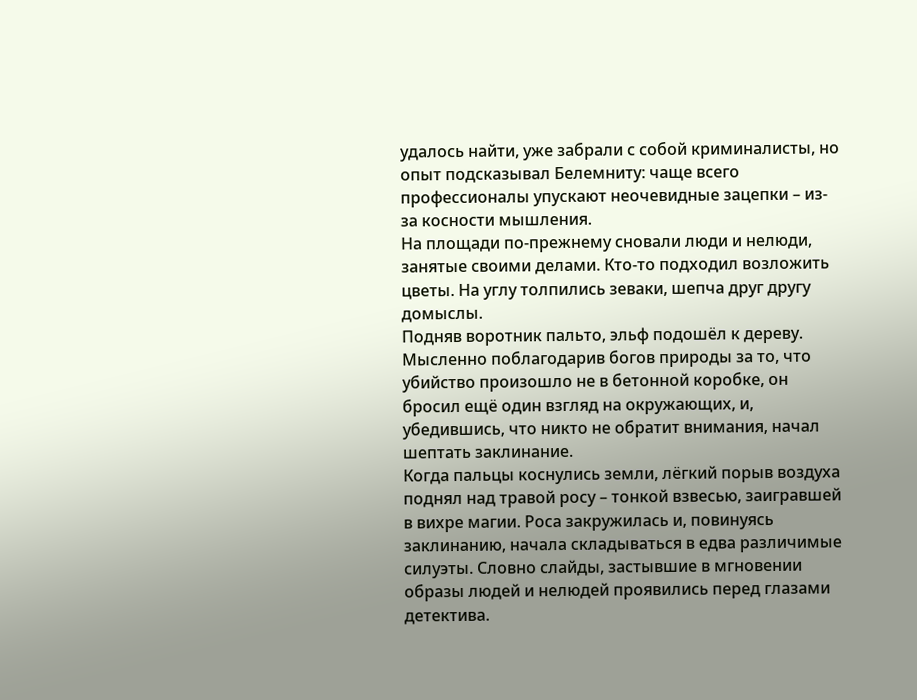удалось найти, уже забрали с собой криминалисты, но опыт подсказывал Белемниту: чаще всего профессионалы упускают неочевидные зацепки – из-за косности мышления.
На площади по-прежнему сновали люди и нелюди, занятые своими делами. Кто-то подходил возложить цветы. На углу толпились зеваки, шепча друг другу домыслы.
Подняв воротник пальто, эльф подошёл к дереву. Мысленно поблагодарив богов природы за то, что убийство произошло не в бетонной коробке, он бросил ещё один взгляд на окружающих, и, убедившись, что никто не обратит внимания, начал шептать заклинание.
Когда пальцы коснулись земли, лёгкий порыв воздуха поднял над травой росу – тонкой взвесью, заигравшей в вихре магии. Роса закружилась и, повинуясь заклинанию, начала складываться в едва различимые силуэты. Словно слайды, застывшие в мгновении образы людей и нелюдей проявились перед глазами детектива.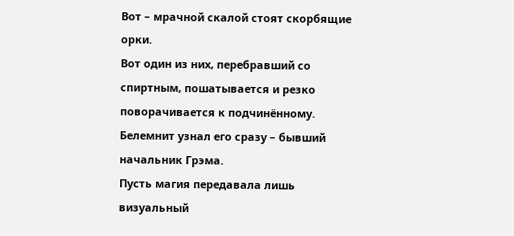Вот – мрачной скалой стоят скорбящие орки.
Вот один из них, перебравший со спиртным, пошатывается и резко поворачивается к подчинённому.
Белемнит узнал его сразу – бывший начальник Грэма.
Пусть магия передавала лишь визуальный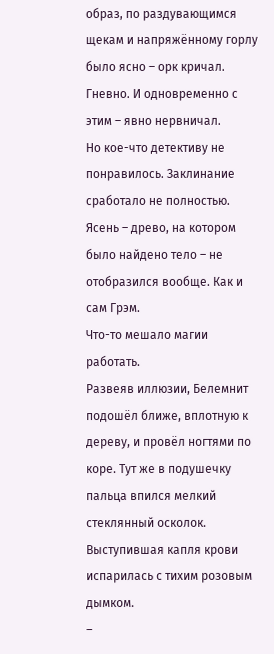образ, по раздувающимся щекам и напряжённому горлу было ясно – орк кричал. Гневно. И одновременно с этим – явно нервничал.
Но кое-что детективу не понравилось. Заклинание сработало не полностью.
Ясень – древо, на котором было найдено тело – не отобразился вообще. Как и сам Грэм.
Что-то мешало магии работать.
Развеяв иллюзии, Белемнит подошёл ближе, вплотную к дереву, и провёл ногтями по коре. Тут же в подушечку пальца впился мелкий стеклянный осколок. Выступившая капля крови испарилась с тихим розовым дымком.
–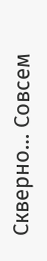Скверно… Совсем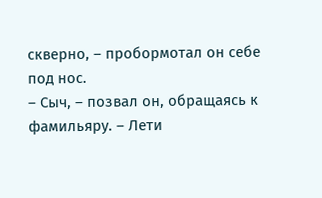скверно, – пробормотал он себе под нос.
– Сыч, – позвал он, обращаясь к фамильяру. – Лети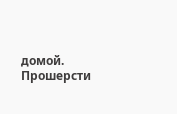домой. Прошерсти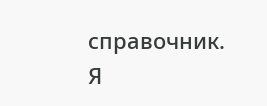справочник. Я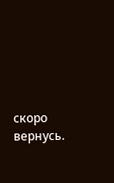скоро вернусь.